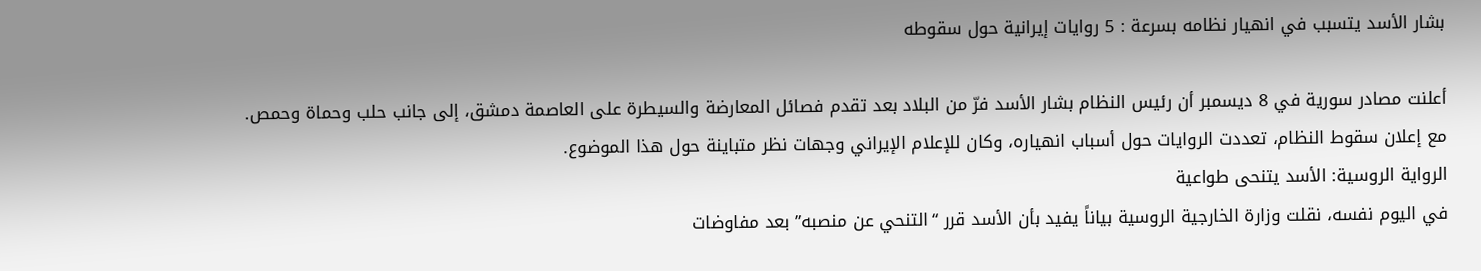بشار الأسد يتسبب في انهيار نظامه بسرعة : 5 روايات إيرانية حول سقوطه

أعلنت مصادر سورية في 8 ديسمبر أن رئيس النظام بشار الأسد فرّ من البلاد بعد تقدم فصائل المعارضة والسيطرة على العاصمة دمشق، إلى جانب حلب وحماة وحمص.
مع إعلان سقوط النظام، تعددت الروايات حول أسباب انهياره، وكان للإعلام الإيراني وجهات نظر متباينة حول هذا الموضوع.
الرواية الروسية: الأسد يتنحى طواعية
في اليوم نفسه، نقلت وزارة الخارجية الروسية بياناً يفيد بأن الأسد قرر “التنحي عن منصبه” بعد مفاوضات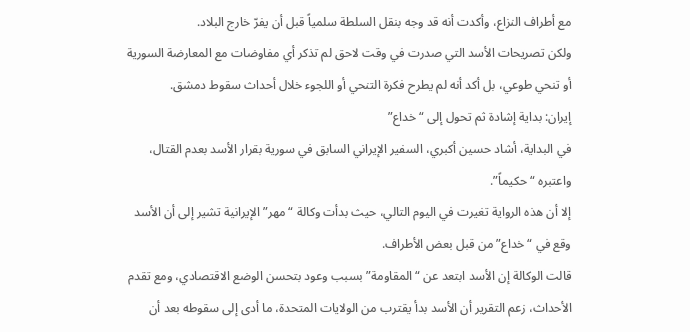مع أطراف النزاع، وأكدت أنه قد وجه بنقل السلطة سلمياً قبل أن يفرّ خارج البلاد.
ولكن تصريحات الأسد التي صدرت في وقت لاحق لم تذكر أي مفاوضات مع المعارضة السورية أو تنحي طوعي، بل أكد أنه لم يطرح فكرة التنحي أو اللجوء خلال أحداث سقوط دمشق.
إيران: بداية إشادة ثم تحول إلى “خداع”
في البداية، أشاد حسين أكبري، السفير الإيراني السابق في سورية بقرار الأسد بعدم القتال، واعتبره “حكيماً”.
إلا أن هذه الرواية تغيرت في اليوم التالي، حيث بدأت وكالة “مهر” الإيرانية تشير إلى أن الأسد وقع في “خداع” من قبل بعض الأطراف.
قالت الوكالة إن الأسد ابتعد عن “المقاومة” بسبب وعود بتحسن الوضع الاقتصادي، ومع تقدم الأحداث، زعم التقرير أن الأسد بدأ يقترب من الولايات المتحدة، ما أدى إلى سقوطه بعد أن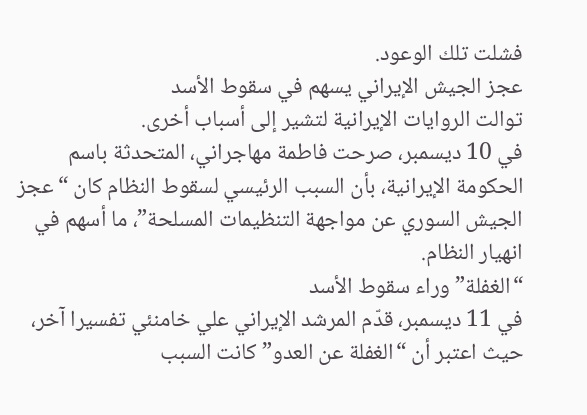فشلت تلك الوعود.
عجز الجيش الإيراني يسهم في سقوط الأسد
توالت الروايات الإيرانية لتشير إلى أسباب أخرى.
في 10 ديسمبر، صرحت فاطمة مهاجراني، المتحدثة باسم الحكومة الإيرانية، بأن السبب الرئيسي لسقوط النظام كان “عجز الجيش السوري عن مواجهة التنظيمات المسلحة”، ما أسهم في انهيار النظام.
“الغفلة” وراء سقوط الأسد
في 11 ديسمبر، قدّم المرشد الإيراني علي خامنئي تفسيرا آخر، حيث اعتبر أن “الغفلة عن العدو” كانت السبب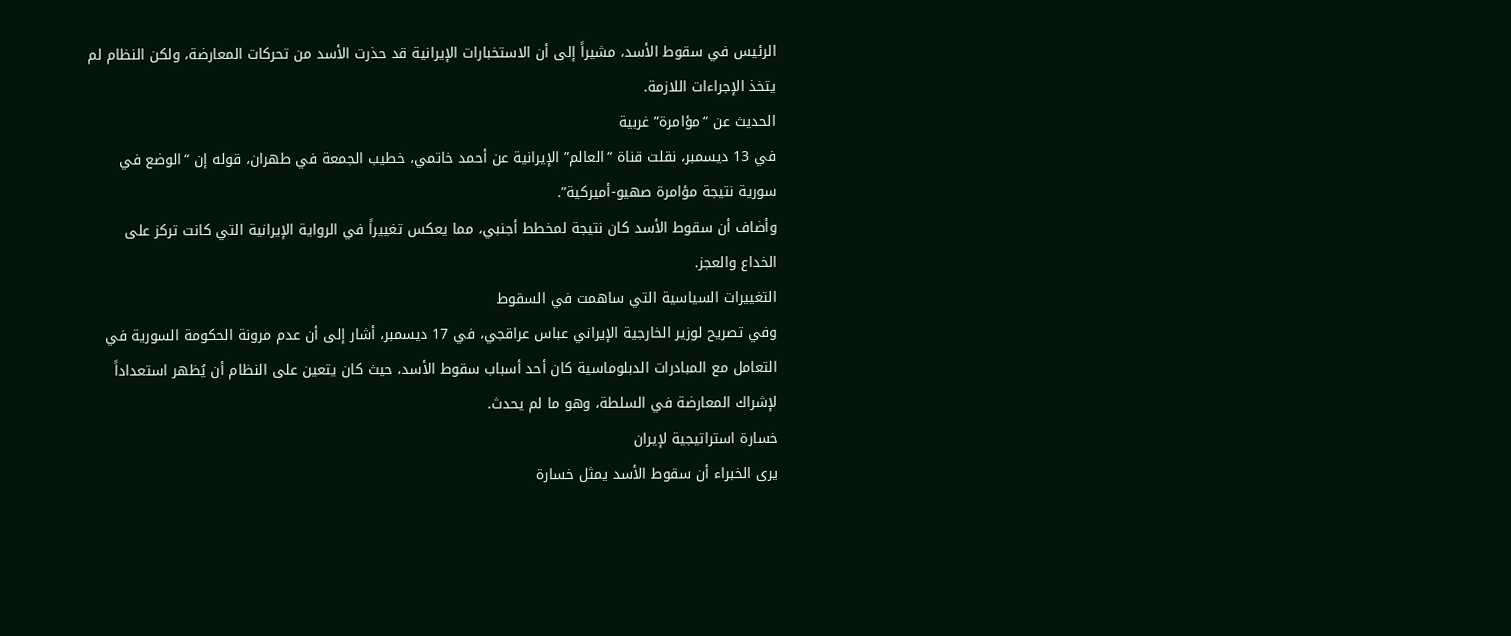الرئيس في سقوط الأسد، مشيراً إلى أن الاستخبارات الإيرانية قد حذرت الأسد من تحركات المعارضة، ولكن النظام لم يتخذ الإجراءات اللازمة.
الحديث عن “مؤامرة” غربية
في 13 ديسمبر، نقلت قناة “العالم” الإيرانية عن أحمد خاتمي، خطيب الجمعة في طهران، قوله إن “الوضع في سورية نتيجة مؤامرة صهيو-أميركية”.
وأضاف أن سقوط الأسد كان نتيجة لمخطط أجنبي، مما يعكس تغييراً في الرواية الإيرانية التي كانت تركز على الخداع والعجز.
التغييرات السياسية التي ساهمت في السقوط
وفي تصريح لوزير الخارجية الإيراني عباس عراقجي، في 17 ديسمبر، أشار إلى أن عدم مرونة الحكومة السورية في التعامل مع المبادرات الدبلوماسية كان أحد أسباب سقوط الأسد، حيث كان يتعين على النظام أن يُظهر استعداداً لإشراك المعارضة في السلطة، وهو ما لم يحدث.
خسارة استراتيجية لإيران
يرى الخبراء أن سقوط الأسد يمثل خسارة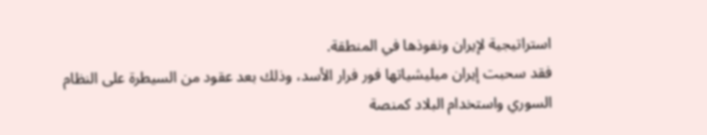استراتيجية لإيران ونفوذها في المنطقة.
فقد سحبت إيران ميليشياتها فور فرار الأسد، وذلك بعد عقود من السيطرة على النظام السوري واستخدام البلاد كمنصة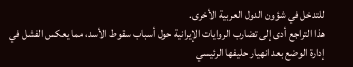للتدخل في شؤون الدول العربية الأخرى.
هذا التراجع أدى إلى تضارب الروايات الإيرانية حول أسباب سقوط الأسد، مما يعكس الفشل في إدارة الوضع بعد انهيار حليفها الرئيسي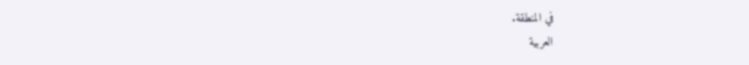في المنطقة.
العربية